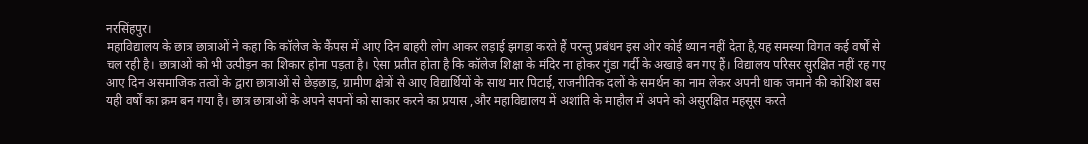नरसिंहपुर।
महाविद्यालय के छात्र छात्राओं ने कहा कि कॉलेज के कैंपस में आए दिन बाहरी लोग आकर लड़ाई झगड़ा करते हैं परन्तु प्रबंधन इस ओर कोई ध्यान नहीं देता है,यह समस्या विगत कई वर्षों से चल रही है। छात्राओं को भी उत्पीड़न का शिकार होना पड़ता है। ऐसा प्रतीत होता है कि कॉलेज शिक्षा के मंदिर ना होकर गुंडा गर्दी के अखाड़े बन गए हैं। विद्यालय परिसर सुरक्षित नहीं रह गए आए दिन असमाजिक तत्वों के द्वारा छात्राओं से छेड़छाड़, ग्रामीण क्षेत्रों से आए विद्यार्थियों के साथ मार पिटाई, राजनीतिक दलों के समर्थन का नाम लेकर अपनी धाक जमाने की कोशिश बस यही वर्षों का क्रम बन गया है। छात्र छात्राओं के अपने सपनों को साकार करने का प्रयास ,और महाविद्यालय में अशांति के माहौल में अपने को असुरक्षित महसूस करते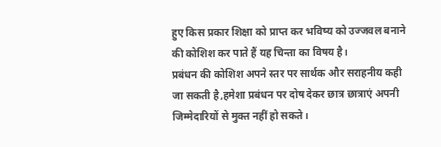हुए किस प्रकार शिक्षा को प्राप्त कर भविष्य को उज्जवल बनाने की कोशिश कर पाते हैं यह चिन्ता का विषय है।
प्रबंधन की कोशिश अपने स्तर पर सार्थक और सराहनीय कही जा सकती है,हमेशा प्रबंधन पर दोष देकर छात्र छात्राएं अपनी जिम्मेदारियों से मुक्त नहीं हो सकते।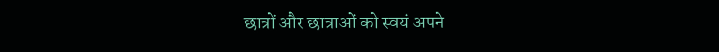छात्रों और छात्राओं को स्वयं अपने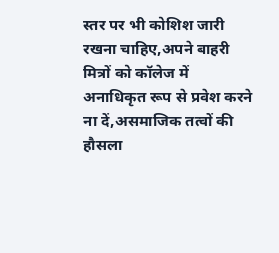स्तर पर भी कोशिश जारी रखना चाहिए,अपने बाहरी मित्रों को कॉलेज में अनाधिकृत रूप से प्रवेश करने ना दें,असमाजिक तत्वों की हौसला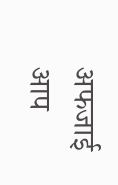अफजाई आप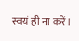स्वयं ही ना करें।